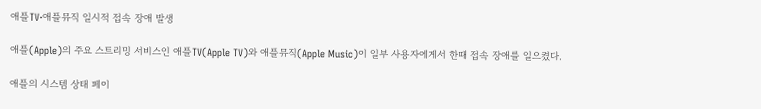애플TV·애플뮤직 일시적 접속 장애 발생

애플(Apple)의 주요 스트리밍 서비스인 애플TV(Apple TV)와 애플뮤직(Apple Music)이 일부 사용자에게서 한때 접속 장애를 일으켰다.

애플의 시스템 상태 페이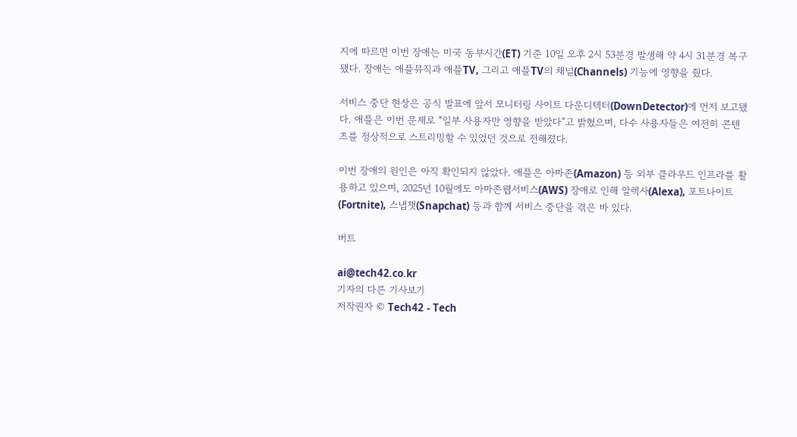지에 따르면 이번 장애는 미국 동부시간(ET) 기준 10일 오후 2시 53분경 발생해 약 4시 31분경 복구됐다. 장애는 애플뮤직과 애플TV, 그리고 애플TV의 채널(Channels) 기능에 영향을 줬다.

서비스 중단 현상은 공식 발표에 앞서 모니터링 사이트 다운디텍터(DownDetector)에 먼저 보고됐다. 애플은 이번 문제로 “일부 사용자만 영향을 받았다”고 밝혔으며, 다수 사용자들은 여전히 콘텐츠를 정상적으로 스트리밍할 수 있었던 것으로 전해졌다.

이번 장애의 원인은 아직 확인되지 않았다. 애플은 아마존(Amazon) 등 외부 클라우드 인프라를 활용하고 있으며, 2025년 10월에도 아마존웹서비스(AWS) 장애로 인해 알렉사(Alexa), 포트나이트(Fortnite), 스냅챗(Snapchat) 등과 함께 서비스 중단을 겪은 바 있다.

버트

ai@tech42.co.kr
기자의 다른 기사보기
저작권자 © Tech42 - Tech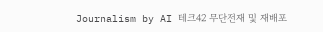Journalism by AI 테크42 무단전재 및 재배포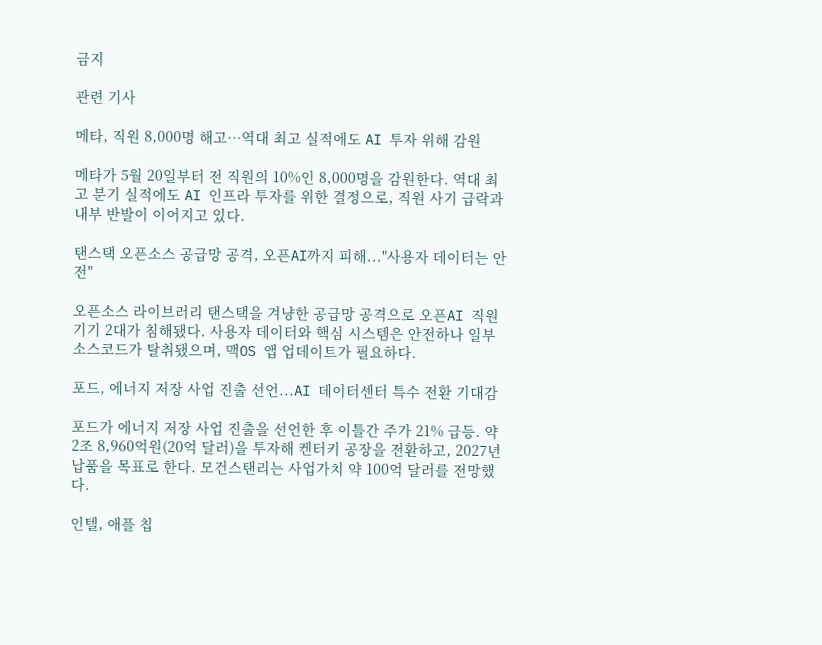금지

관련 기사

메타, 직원 8,000명 해고…역대 최고 실적에도 AI 투자 위해 감원

메타가 5월 20일부터 전 직원의 10%인 8,000명을 감원한다. 역대 최고 분기 실적에도 AI 인프라 투자를 위한 결정으로, 직원 사기 급락과 내부 반발이 이어지고 있다.

탠스택 오픈소스 공급망 공격, 오픈AI까지 피해..."사용자 데이터는 안전"

오픈소스 라이브러리 탠스택을 겨냥한 공급망 공격으로 오픈AI 직원 기기 2대가 침해됐다. 사용자 데이터와 핵심 시스템은 안전하나 일부 소스코드가 탈취됐으며, 맥OS 앱 업데이트가 필요하다.

포드, 에너지 저장 사업 진출 선언...AI 데이터센터 특수 전환 기대감

포드가 에너지 저장 사업 진출을 선언한 후 이틀간 주가 21% 급등. 약 2조 8,960억원(20억 달러)을 투자해 켄터키 공장을 전환하고, 2027년 납품을 목표로 한다. 모건스탠리는 사업가치 약 100억 달러를 전망했다.

인텔, 애플 칩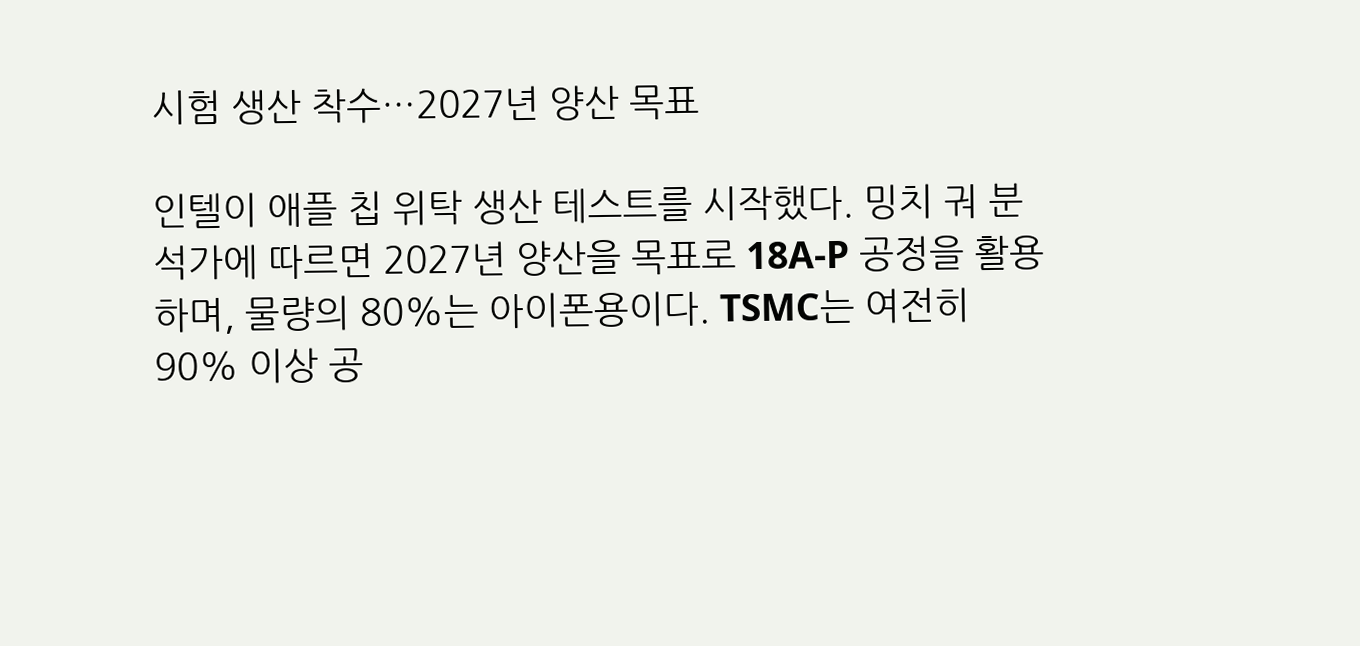시험 생산 착수…2027년 양산 목표

인텔이 애플 칩 위탁 생산 테스트를 시작했다. 밍치 궈 분석가에 따르면 2027년 양산을 목표로 18A-P 공정을 활용하며, 물량의 80%는 아이폰용이다. TSMC는 여전히 90% 이상 공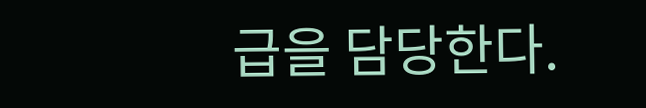급을 담당한다.